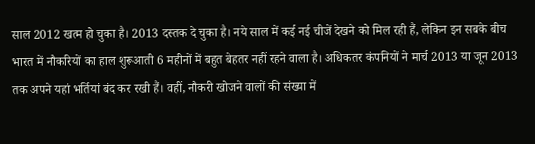साल 2012 खत्म हो चुका है। 2013 दस्तक दे चुका है। नये साल में कई नई चीजें देखने को मिल रही हैं, लेकिन इन सबके बीच भारत में नौकरियों का हाल शुरूआती 6 महीनों में बहुत बेहतर नहीं रहने वाला है। अधिकतर कंपनियों ने मार्च 2013 या जून 2013 तक अपने यहां भर्तियां बंद कर रखी हैं। वहीं, नौकरी खोजने वालों की संख्या में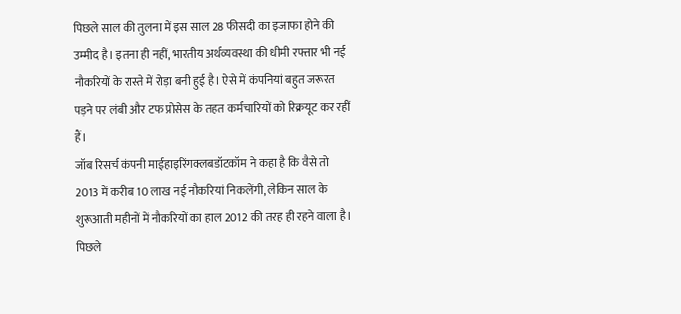पिछले साल की तुलना में इस साल 28 फीसदी का इजाफा होने की उम्मीद है। इतना ही नहीं, भारतीय अर्थव्यवस्था की धीमी रफ्तार भी नई नौकरियों के रास्ते में रोड़ा बनी हुई है। ऐसे में कंपनियां बहुत जरूरत पड़ने पर लंबी और टफ प्रोसेस के तहत कर्मचारियों को रिक्रयूट कर रहीं हैं।
जॉब रिसर्च कंपनी माईहाइरिंगक्लबडॉटकॉम ने कहा है कि वैसे तो 2013 में करीब 10 लाख नई नौकरियां निकलेंगी, लेकिन साल के शुरूआती महीनों में नौकरियों का हाल 2012 की तरह ही रहने वाला है। पिछले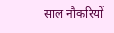साल नौकरियों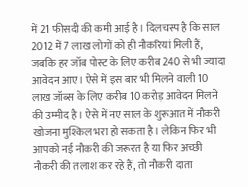में 21 फीसदी की कमी आई है। दिलचस्प है कि साल 2012 में 7 लाख लोगों को ही नौकरियां मिली हैं, जबकि हर जॉब पोस्ट के लिए करीब 240 से भी ज्यादा आवेदन आए। ऐसे में इस बार भी मिलने वाली 10 लाख जॉब्स के लिए करीब 10 करोड़ आवेदन मिलने की उम्मीद है। ऐसे में नए साल के शुरूआत में नौकरी खोजना मुश्किल भरा हो सकता है। लेकिन फिर भी आपको नई नौकरी की जरूरत है या फिर अच्छी नौकरी की तलाश कर रहे हैं, तो नौकरी दाता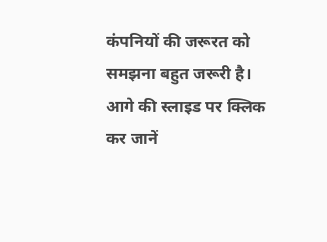कंपनियों की जरूरत को समझना बहुत जरूरी है।
आगे की स्लाइड पर क्लिक कर जानें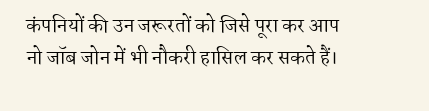कंपनियों की उन जरूरतों को जिसे पूरा कर आप नो जॉब जोन में भी नौकरी हासिल कर सकते हैं।